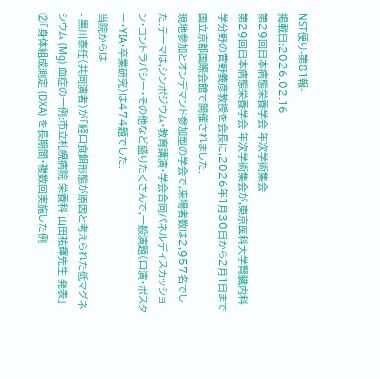NST便り-第81報-
掲載日:2026.02.16
第29回日本病態栄養学会 年次学術集会
第29回日本病態栄養学会 年次学術集会が,東京医科大学腎臓内科学分野の菅野義彦教授を会長に,2026年1月30日から2月1日まで国立京都国際会館で開催されました.
現地参加とオンデマンド参加型の学会で,来場者数は2,957名でした.テーマは,シンポジウム・教育講演・学会合同パネルディスカッション・コントラバシー・その他など盛りたくさんで,一般演題(口演・ポスター・YIA・卒業研究)は474題でした.
当院からは
- 黒川泰任(共同演者)が「経口食餌形態が原因と考えられた低マグネシウム (Mg) 血症の一例:市立札幌病院 栄養科 山田祐輝先生 発表」
②「身体組成測定 (DXA) を長期間・複数回実施した例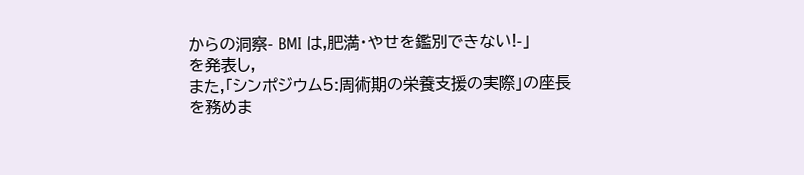からの洞察- BMI は,肥満・やせを鑑別できない!-」
を発表し,
また,「シンポジウム5:周術期の栄養支援の実際」の座長を務めま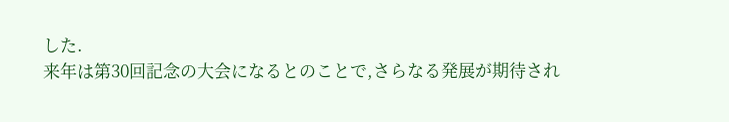した.
来年は第30回記念の大会になるとのことで,さらなる発展が期待され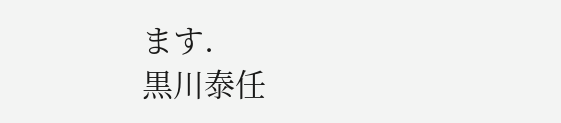ます.
黒川泰任